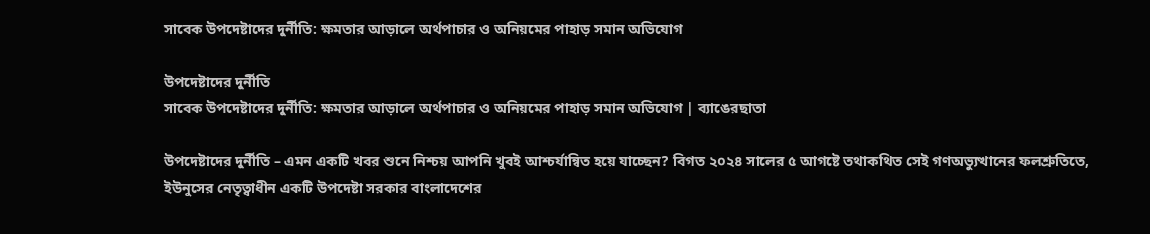সাবেক উপদেষ্টাদের দুর্নীতি: ক্ষমতার আড়ালে অর্থপাচার ও অনিয়মের পাহাড় সমান অভিযোগ

উপদেষ্টাদের দুর্নীতি
সাবেক উপদেষ্টাদের দুর্নীতি: ক্ষমতার আড়ালে অর্থপাচার ও অনিয়মের পাহাড় সমান অভিযোগ | ব্যাঙেরছাতা

উপদেষ্টাদের দুর্নীতি – এমন একটি খবর শুনে নিশ্চয় আপনি খুবই আশ্চর্যান্বিত হয়ে যাচ্ছেন? বিগত ২০২৪ সালের ৫ আগষ্টে তথাকথিত সেই গণঅভ্যুত্থানের ফলশ্রুতিতে, ইউনুসের নেতৃত্বাধীন একটি উপদেষ্টা সরকার বাংলাদেশের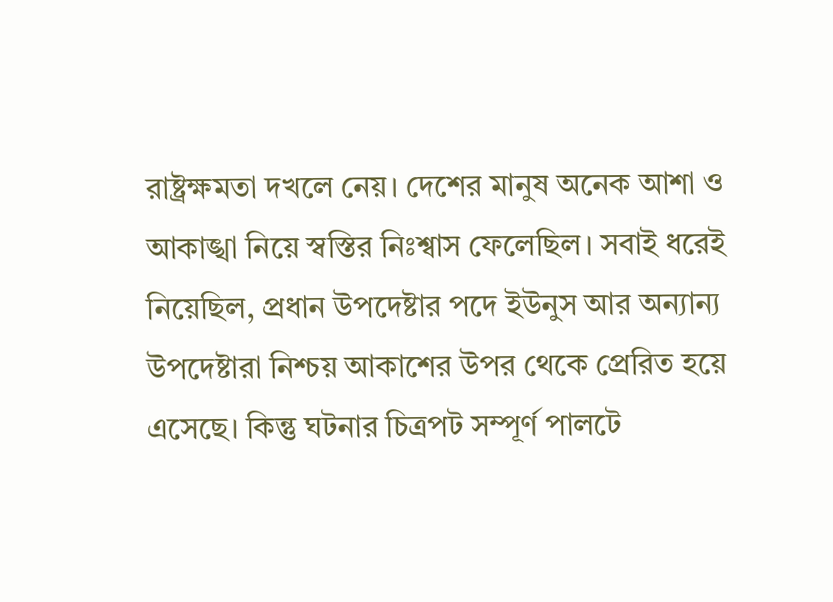রাষ্ট্রক্ষমতা দখলে নেয়। দেশের মানুষ অনেক আশা ও আকাঙ্খা নিয়ে স্বস্তির নিঃশ্বাস ফেলেছিল। সবাই ধরেই নিয়েছিল, প্রধান উপদেষ্টার পদে ইউনুস আর অন্যান্য উপদেষ্টারা নিশ্চয় আকাশের উপর থেকে প্রেরিত হয়ে এসেছে। কিন্তু ঘটনার চিত্রপট সম্পূর্ণ পালটে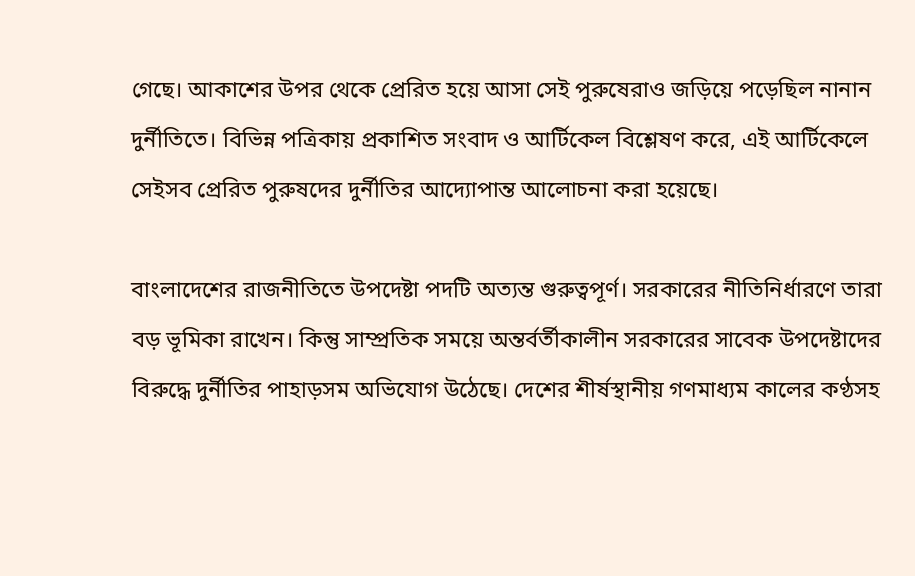গেছে। আকাশের উপর থেকে প্রেরিত হয়ে আসা সেই পুরুষেরাও জড়িয়ে পড়েছিল নানান দুর্নীতিতে। বিভিন্ন পত্রিকায় প্রকাশিত সংবাদ ও আর্টিকেল বিশ্লেষণ করে, এই আর্টিকেলে সেইসব প্রেরিত পুরুষদের দুর্নীতির আদ্যোপান্ত আলোচনা করা হয়েছে।

বাংলাদেশের রাজনীতিতে উপদেষ্টা পদটি অত্যন্ত গুরুত্বপূর্ণ। সরকারের নীতিনির্ধারণে তারা বড় ভূমিকা রাখেন। কিন্তু সাম্প্রতিক সময়ে অন্তর্বর্তীকালীন সরকারের সাবেক উপদেষ্টাদের বিরুদ্ধে দুর্নীতির পাহাড়সম অভিযোগ উঠেছে। দেশের শীর্ষস্থানীয় গণমাধ্যম কালের কণ্ঠসহ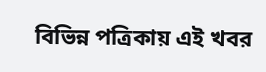বিভিন্ন পত্রিকায় এই খবর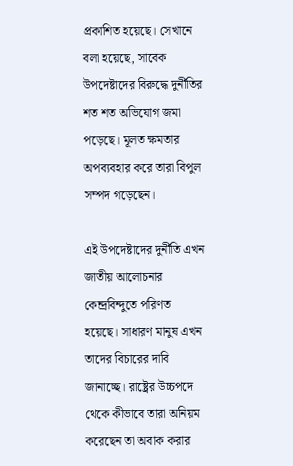প্রকাশিত হয়েছে। সেখানে বলা হয়েছে, সাবেক উপদেষ্টাদের বিরুদ্ধে দুর্নীতির শত শত অভিযোগ জমা পড়েছে। মূলত ক্ষমতার অপব্যবহার করে তারা বিপুল সম্পদ গড়েছেন।

এই উপদেষ্টাদের দুর্নীতি এখন জাতীয় আলোচনার কেন্দ্রবিন্দুতে পরিণত হয়েছে। সাধারণ মানুষ এখন তাদের বিচারের দাবি জানাচ্ছে। রাষ্ট্রের উচ্চপদে থেকে কীভাবে তারা অনিয়ম করেছেন তা অবাক করার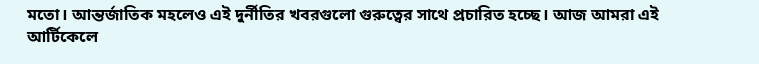মতো। আন্তর্জাতিক মহলেও এই দুর্নীতির খবরগুলো গুরুত্বের সাথে প্রচারিত হচ্ছে। আজ আমরা এই আর্টিকেলে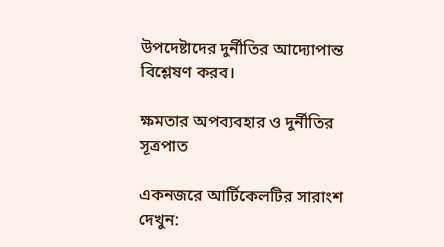উপদেষ্টাদের দুর্নীতির আদ্যোপান্ত বিশ্লেষণ করব।

ক্ষমতার অপব্যবহার ও দুর্নীতির সূত্রপাত

একনজরে আর্টিকেলটির সারাংশ দেখুন: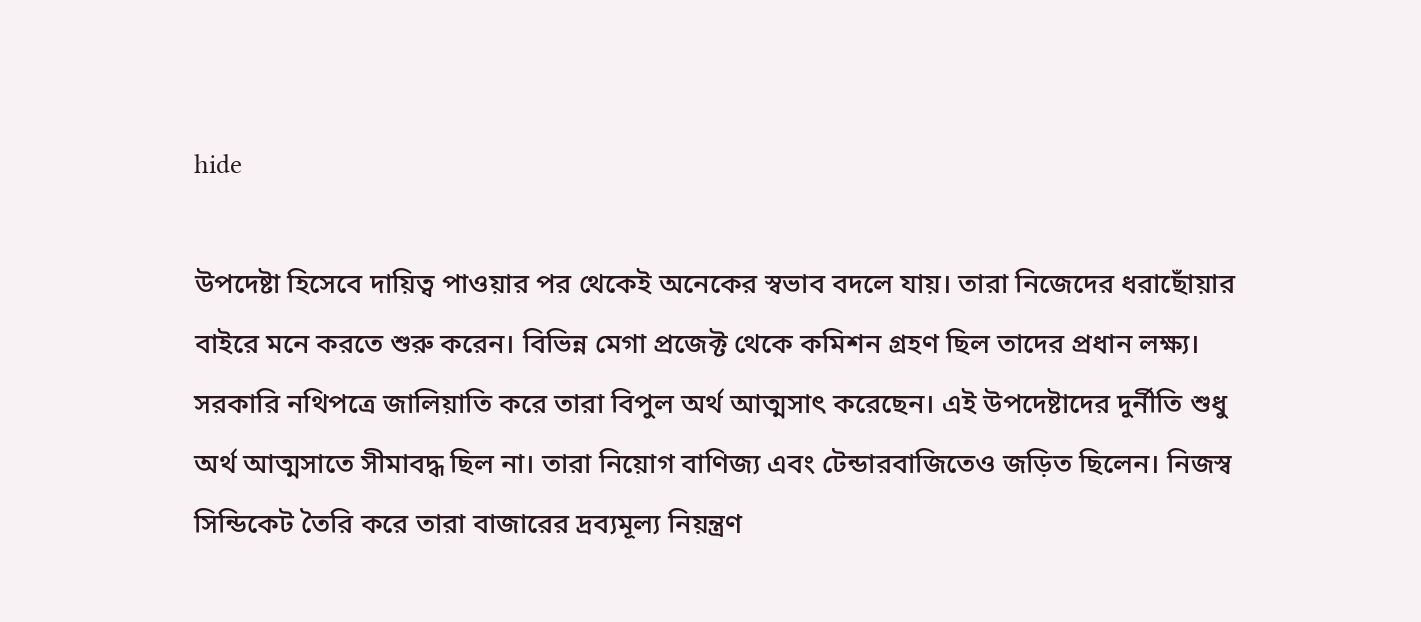hide

উপদেষ্টা হিসেবে দায়িত্ব পাওয়ার পর থেকেই অনেকের স্বভাব বদলে যায়। তারা নিজেদের ধরাছোঁয়ার বাইরে মনে করতে শুরু করেন। বিভিন্ন মেগা প্রজেক্ট থেকে কমিশন গ্রহণ ছিল তাদের প্রধান লক্ষ্য। সরকারি নথিপত্রে জালিয়াতি করে তারা বিপুল অর্থ আত্মসাৎ করেছেন। এই উপদেষ্টাদের দুর্নীতি শুধু অর্থ আত্মসাতে সীমাবদ্ধ ছিল না। তারা নিয়োগ বাণিজ্য এবং টেন্ডারবাজিতেও জড়িত ছিলেন। নিজস্ব সিন্ডিকেট তৈরি করে তারা বাজারের দ্রব্যমূল্য নিয়ন্ত্রণ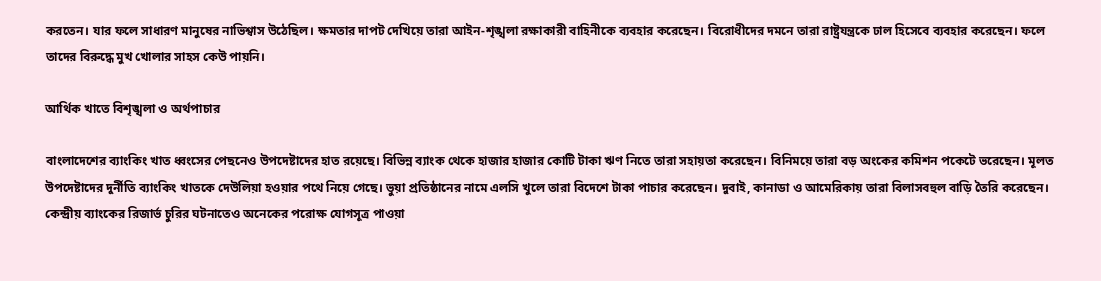করতেন। যার ফলে সাধারণ মানুষের নাভিশ্বাস উঠেছিল। ক্ষমতার দাপট দেখিয়ে তারা আইন-শৃঙ্খলা রক্ষাকারী বাহিনীকে ব্যবহার করেছেন। বিরোধীদের দমনে তারা রাষ্ট্রযন্ত্রকে ঢাল হিসেবে ব্যবহার করেছেন। ফলে তাদের বিরুদ্ধে মুখ খোলার সাহস কেউ পায়নি।

আর্থিক খাতে বিশৃঙ্খলা ও অর্থপাচার

বাংলাদেশের ব্যাংকিং খাত ধ্বংসের পেছনেও উপদেষ্টাদের হাত রয়েছে। বিভিন্ন ব্যাংক থেকে হাজার হাজার কোটি টাকা ঋণ নিতে তারা সহায়তা করেছেন। বিনিময়ে তারা বড় অংকের কমিশন পকেটে ভরেছেন। মূলত উপদেষ্টাদের দুর্নীতি ব্যাংকিং খাতকে দেউলিয়া হওয়ার পথে নিয়ে গেছে। ভুয়া প্রতিষ্ঠানের নামে এলসি খুলে তারা বিদেশে টাকা পাচার করেছেন। দুবাই, কানাডা ও আমেরিকায় তারা বিলাসবহুল বাড়ি তৈরি করেছেন। কেন্দ্রীয় ব্যাংকের রিজার্ভ চুরির ঘটনাতেও অনেকের পরোক্ষ যোগসূত্র পাওয়া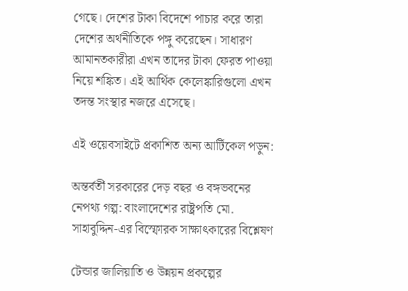গেছে। দেশের টাকা বিদেশে পাচার করে তারা দেশের অর্থনীতিকে পঙ্গু করেছেন। সাধারণ আমানতকারীরা এখন তাদের টাকা ফেরত পাওয়া নিয়ে শঙ্কিত। এই আর্থিক কেলেঙ্কারিগুলো এখন তদন্ত সংস্থার নজরে এসেছে।

এই ওয়েবসাইটে প্রকাশিত অন্য আর্টিকেল পড়ুন:

অন্তর্বর্তী সরকারের দেড় বছর ও বঙ্গভবনের নেপথ্য গল্প: বাংলাদেশের রাষ্ট্রপতি মো. সাহাবুদ্দিন-এর বিস্ফোরক সাক্ষাৎকারের বিশ্লেষণ

টেন্ডার জালিয়াতি ও উন্নয়ন প্রকল্পের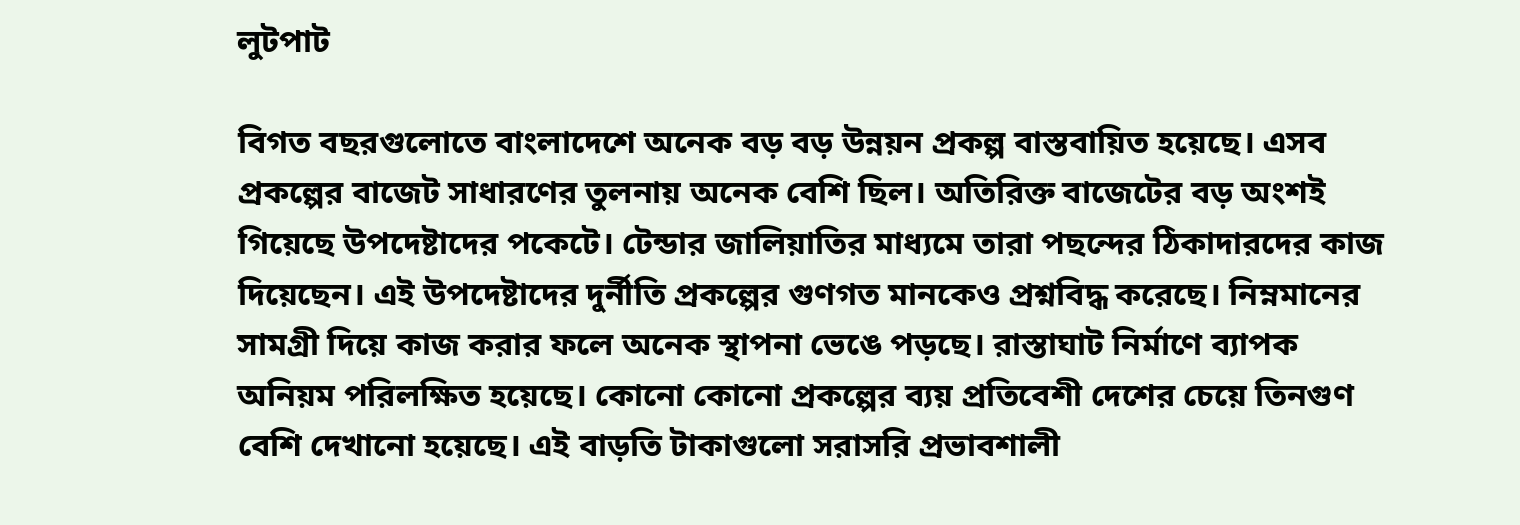লুটপাট

বিগত বছরগুলোতে বাংলাদেশে অনেক বড় বড় উন্নয়ন প্রকল্প বাস্তবায়িত হয়েছে। এসব প্রকল্পের বাজেট সাধারণের তুলনায় অনেক বেশি ছিল। অতিরিক্ত বাজেটের বড় অংশই গিয়েছে উপদেষ্টাদের পকেটে। টেন্ডার জালিয়াতির মাধ্যমে তারা পছন্দের ঠিকাদারদের কাজ দিয়েছেন। এই উপদেষ্টাদের দুর্নীতি প্রকল্পের গুণগত মানকেও প্রশ্নবিদ্ধ করেছে। নিম্নমানের সামগ্রী দিয়ে কাজ করার ফলে অনেক স্থাপনা ভেঙে পড়ছে। রাস্তাঘাট নির্মাণে ব্যাপক অনিয়ম পরিলক্ষিত হয়েছে। কোনো কোনো প্রকল্পের ব্যয় প্রতিবেশী দেশের চেয়ে তিনগুণ বেশি দেখানো হয়েছে। এই বাড়তি টাকাগুলো সরাসরি প্রভাবশালী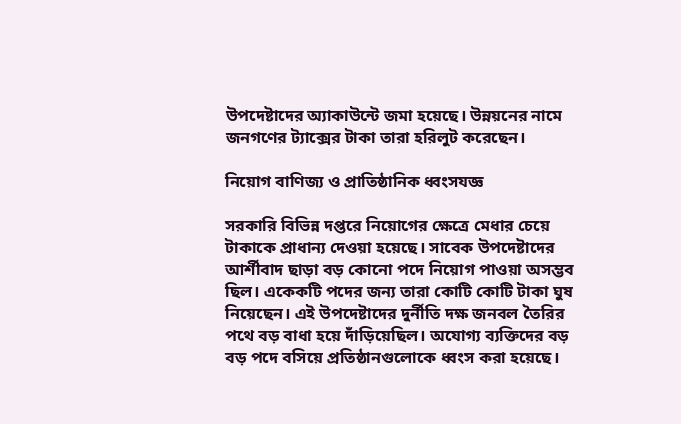উপদেষ্টাদের অ্যাকাউন্টে জমা হয়েছে। উন্নয়নের নামে জনগণের ট্যাক্সের টাকা তারা হরিলুট করেছেন।

নিয়োগ বাণিজ্য ও প্রাতিষ্ঠানিক ধ্বংসযজ্ঞ

সরকারি বিভিন্ন দপ্তরে নিয়োগের ক্ষেত্রে মেধার চেয়ে টাকাকে প্রাধান্য দেওয়া হয়েছে। সাবেক উপদেষ্টাদের আর্শীবাদ ছাড়া বড় কোনো পদে নিয়োগ পাওয়া অসম্ভব ছিল। একেকটি পদের জন্য তারা কোটি কোটি টাকা ঘুষ নিয়েছেন। এই উপদেষ্টাদের দুর্নীতি দক্ষ জনবল তৈরির পথে বড় বাধা হয়ে দাঁড়িয়েছিল। অযোগ্য ব্যক্তিদের বড় বড় পদে বসিয়ে প্রতিষ্ঠানগুলোকে ধ্বংস করা হয়েছে।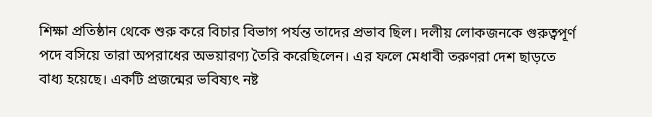শিক্ষা প্রতিষ্ঠান থেকে শুরু করে বিচার বিভাগ পর্যন্ত তাদের প্রভাব ছিল। দলীয় লোকজনকে গুরুত্বপূর্ণ পদে বসিয়ে তারা অপরাধের অভয়ারণ্য তৈরি করেছিলেন। এর ফলে মেধাবী তরুণরা দেশ ছাড়তে বাধ্য হয়েছে। একটি প্রজন্মের ভবিষ্যৎ নষ্ট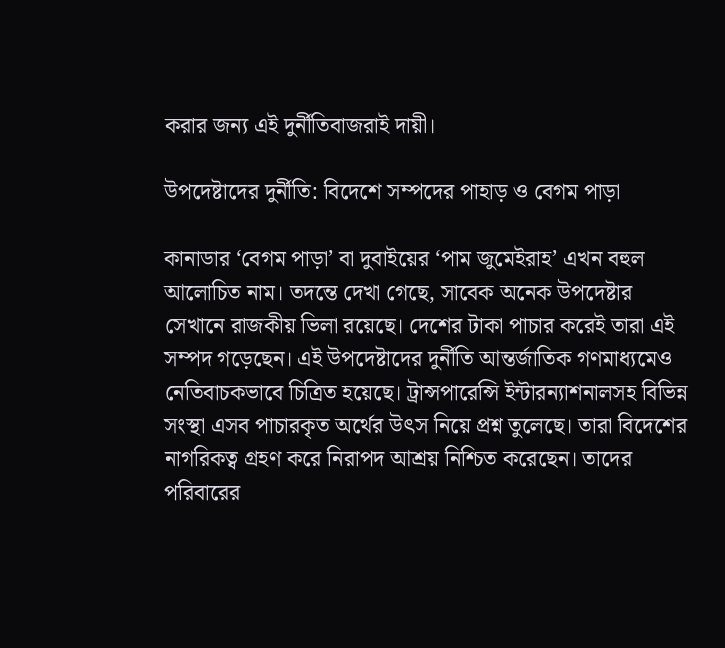করার জন্য এই দুর্নীতিবাজরাই দায়ী।

উপদেষ্টাদের দুর্নীতি: বিদেশে সম্পদের পাহাড় ও বেগম পাড়া

কানাডার ‘বেগম পাড়া’ বা দুবাইয়ের ‘পাম জুমেইরাহ’ এখন বহুল আলোচিত নাম। তদন্তে দেখা গেছে, সাবেক অনেক উপদেষ্টার সেখানে রাজকীয় ভিলা রয়েছে। দেশের টাকা পাচার করেই তারা এই সম্পদ গড়েছেন। এই উপদেষ্টাদের দুর্নীতি আন্তর্জাতিক গণমাধ্যমেও নেতিবাচকভাবে চিত্রিত হয়েছে। ট্রান্সপারেন্সি ইন্টারন্যাশনালসহ বিভিন্ন সংস্থা এসব পাচারকৃত অর্থের উৎস নিয়ে প্রশ্ন তুলেছে। তারা বিদেশের নাগরিকত্ব গ্রহণ করে নিরাপদ আশ্রয় নিশ্চিত করেছেন। তাদের পরিবারের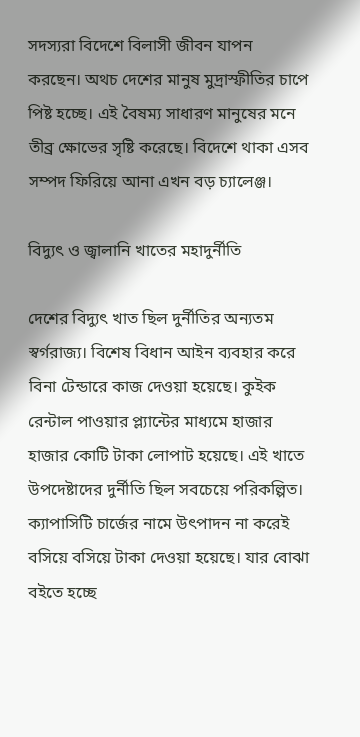সদস্যরা বিদেশে বিলাসী জীবন যাপন করছেন। অথচ দেশের মানুষ মুদ্রাস্ফীতির চাপে পিষ্ট হচ্ছে। এই বৈষম্য সাধারণ মানুষের মনে তীব্র ক্ষোভের সৃষ্টি করেছে। বিদেশে থাকা এসব সম্পদ ফিরিয়ে আনা এখন বড় চ্যালেঞ্জ।

বিদ্যুৎ ও জ্বালানি খাতের মহাদুর্নীতি

দেশের বিদ্যুৎ খাত ছিল দুর্নীতির অন্যতম স্বর্গরাজ্য। বিশেষ বিধান আইন ব্যবহার করে বিনা টেন্ডারে কাজ দেওয়া হয়েছে। কুইক রেন্টাল পাওয়ার প্ল্যান্টের মাধ্যমে হাজার হাজার কোটি টাকা লোপাট হয়েছে। এই খাতে উপদেষ্টাদের দুর্নীতি ছিল সবচেয়ে পরিকল্পিত। ক্যাপাসিটি চার্জের নামে উৎপাদন না করেই বসিয়ে বসিয়ে টাকা দেওয়া হয়েছে। যার বোঝা বইতে হচ্ছে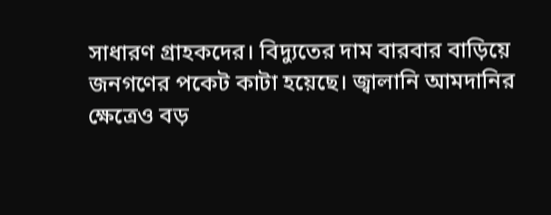সাধারণ গ্রাহকদের। বিদ্যুতের দাম বারবার বাড়িয়ে জনগণের পকেট কাটা হয়েছে। জ্বালানি আমদানির ক্ষেত্রেও বড়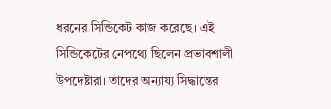ধরনের সিন্ডিকেট কাজ করেছে। এই সিন্ডিকেটের নেপথ্যে ছিলেন প্রভাবশালী উপদেষ্টারা। তাদের অন্যায্য সিদ্ধান্তের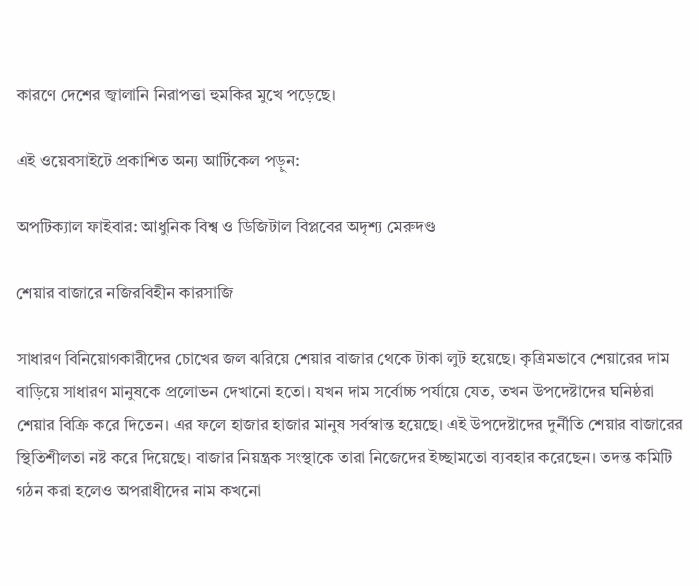কারণে দেশের জ্বালানি নিরাপত্তা হুমকির মুখে পড়েছে।

এই ওয়েবসাইটে প্রকাশিত অন্য আর্টিকেল পড়ুন:

অপটিক্যাল ফাইবার: আধুনিক বিশ্ব ও ডিজিটাল বিপ্লবের অদৃশ্য মেরুদণ্ড

শেয়ার বাজারে নজিরবিহীন কারসাজি

সাধারণ বিনিয়োগকারীদের চোখের জল ঝরিয়ে শেয়ার বাজার থেকে টাকা লুট হয়েছে। কৃত্রিমভাবে শেয়ারের দাম বাড়িয়ে সাধারণ মানুষকে প্রলোভন দেখানো হতো। যখন দাম সর্বোচ্চ পর্যায়ে যেত, তখন উপদেষ্টাদের ঘনিষ্ঠরা শেয়ার বিক্রি করে দিতেন। এর ফলে হাজার হাজার মানুষ সর্বস্বান্ত হয়েছে। এই উপদেষ্টাদের দুর্নীতি শেয়ার বাজারের স্থিতিশীলতা নষ্ট করে দিয়েছে। বাজার নিয়ন্ত্রক সংস্থাকে তারা নিজেদের ইচ্ছামতো ব্যবহার করেছেন। তদন্ত কমিটি গঠন করা হলেও অপরাধীদের নাম কখনো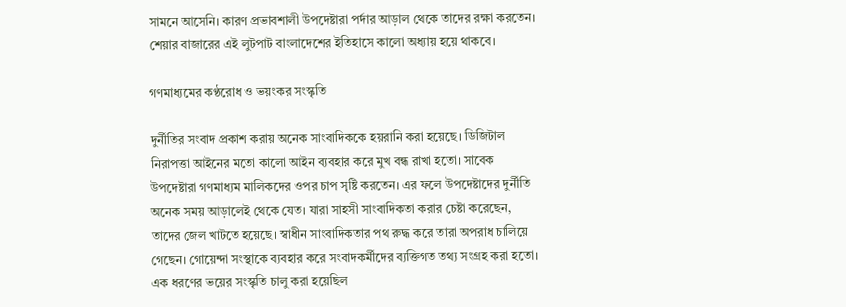সামনে আসেনি। কারণ প্রভাবশালী উপদেষ্টারা পর্দার আড়াল থেকে তাদের রক্ষা করতেন। শেয়ার বাজারের এই লুটপাট বাংলাদেশের ইতিহাসে কালো অধ্যায় হয়ে থাকবে।

গণমাধ্যমের কণ্ঠরোধ ও ভয়ংকর সংস্কৃতি

দুর্নীতির সংবাদ প্রকাশ করায় অনেক সাংবাদিককে হয়রানি করা হয়েছে। ডিজিটাল নিরাপত্তা আইনের মতো কালো আইন ব্যবহার করে মুখ বন্ধ রাখা হতো। সাবেক উপদেষ্টারা গণমাধ্যম মালিকদের ওপর চাপ সৃষ্টি করতেন। এর ফলে উপদেষ্টাদের দুর্নীতি অনেক সময় আড়ালেই থেকে যেত। যারা সাহসী সাংবাদিকতা করার চেষ্টা করেছেন, তাদের জেল খাটতে হয়েছে। স্বাধীন সাংবাদিকতার পথ রুদ্ধ করে তারা অপরাধ চালিয়ে গেছেন। গোয়েন্দা সংস্থাকে ব্যবহার করে সংবাদকর্মীদের ব্যক্তিগত তথ্য সংগ্রহ করা হতো। এক ধরণের ভয়ের সংস্কৃতি চালু করা হয়েছিল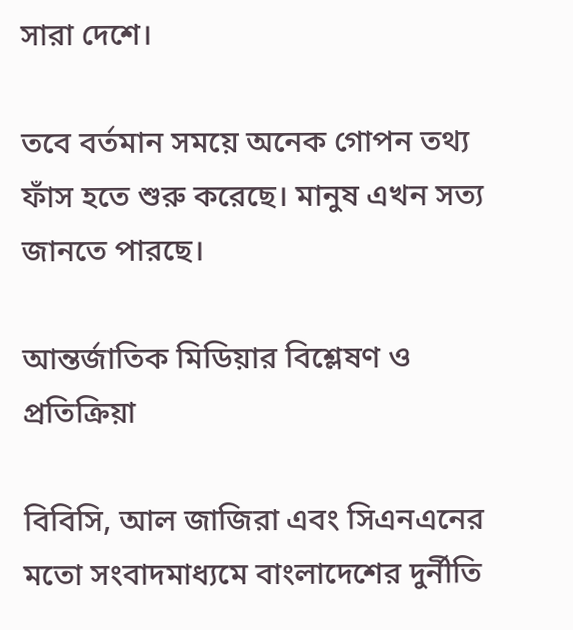সারা দেশে।

তবে বর্তমান সময়ে অনেক গোপন তথ্য ফাঁস হতে শুরু করেছে। মানুষ এখন সত্য জানতে পারছে।

আন্তর্জাতিক মিডিয়ার বিশ্লেষণ ও প্রতিক্রিয়া

বিবিসি, আল জাজিরা এবং সিএনএনের মতো সংবাদমাধ্যমে বাংলাদেশের দুর্নীতি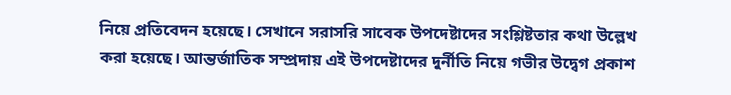নিয়ে প্রতিবেদন হয়েছে। সেখানে সরাসরি সাবেক উপদেষ্টাদের সংশ্লিষ্টতার কথা উল্লেখ করা হয়েছে। আন্তর্জাতিক সম্প্রদায় এই উপদেষ্টাদের দুর্নীতি নিয়ে গভীর উদ্বেগ প্রকাশ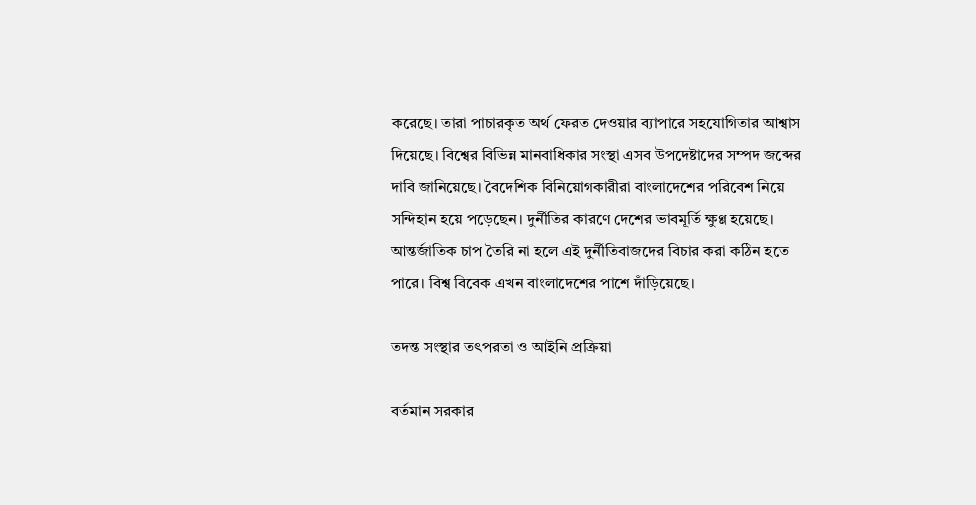করেছে। তারা পাচারকৃত অর্থ ফেরত দেওয়ার ব্যাপারে সহযোগিতার আশ্বাস দিয়েছে। বিশ্বের বিভিন্ন মানবাধিকার সংস্থা এসব উপদেষ্টাদের সম্পদ জব্দের দাবি জানিয়েছে। বৈদেশিক বিনিয়োগকারীরা বাংলাদেশের পরিবেশ নিয়ে সন্দিহান হয়ে পড়েছেন। দুর্নীতির কারণে দেশের ভাবমূর্তি ক্ষুণ্ণ হয়েছে। আন্তর্জাতিক চাপ তৈরি না হলে এই দুর্নীতিবাজদের বিচার করা কঠিন হতে পারে। বিশ্ব বিবেক এখন বাংলাদেশের পাশে দাঁড়িয়েছে।

তদন্ত সংস্থার তৎপরতা ও আইনি প্রক্রিয়া

বর্তমান সরকার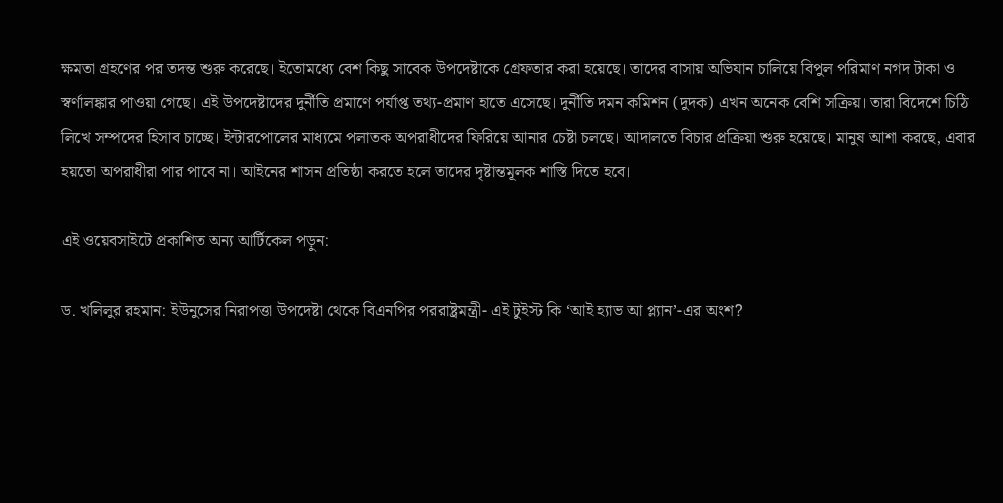ক্ষমতা গ্রহণের পর তদন্ত শুরু করেছে। ইতোমধ্যে বেশ কিছু সাবেক উপদেষ্টাকে গ্রেফতার করা হয়েছে। তাদের বাসায় অভিযান চালিয়ে বিপুল পরিমাণ নগদ টাকা ও স্বর্ণালঙ্কার পাওয়া গেছে। এই উপদেষ্টাদের দুর্নীতি প্রমাণে পর্যাপ্ত তথ্য-প্রমাণ হাতে এসেছে। দুর্নীতি দমন কমিশন (দুদক) এখন অনেক বেশি সক্রিয়। তারা বিদেশে চিঠি লিখে সম্পদের হিসাব চাচ্ছে। ইন্টারপোলের মাধ্যমে পলাতক অপরাধীদের ফিরিয়ে আনার চেষ্টা চলছে। আদালতে বিচার প্রক্রিয়া শুরু হয়েছে। মানুষ আশা করছে, এবার হয়তো অপরাধীরা পার পাবে না। আইনের শাসন প্রতিষ্ঠা করতে হলে তাদের দৃষ্টান্তমূলক শাস্তি দিতে হবে।

এই ওয়েবসাইটে প্রকাশিত অন্য আর্টিকেল পড়ুন:

ড. খলিলুর রহমান: ইউনুসের নিরাপত্তা উপদেষ্টা থেকে বিএনপির পররাষ্ট্রমন্ত্রী- এই টুইস্ট কি ‘আই হ্যাভ আ প্ল্যান’-এর অংশ?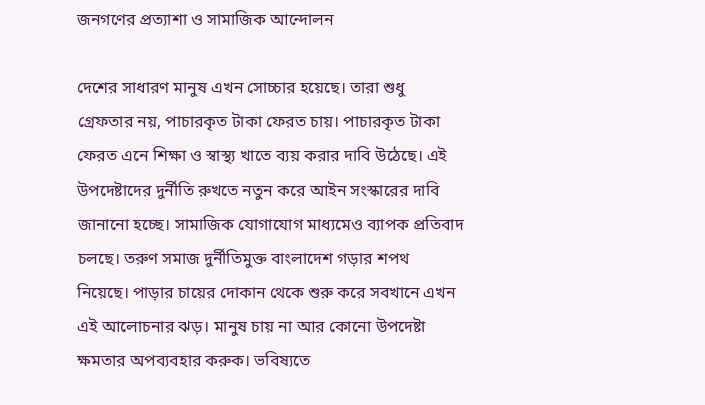জনগণের প্রত্যাশা ও সামাজিক আন্দোলন

দেশের সাধারণ মানুষ এখন সোচ্চার হয়েছে। তারা শুধু গ্রেফতার নয়, পাচারকৃত টাকা ফেরত চায়। পাচারকৃত টাকা ফেরত এনে শিক্ষা ও স্বাস্থ্য খাতে ব্যয় করার দাবি উঠেছে। এই উপদেষ্টাদের দুর্নীতি রুখতে নতুন করে আইন সংস্কারের দাবি জানানো হচ্ছে। সামাজিক যোগাযোগ মাধ্যমেও ব্যাপক প্রতিবাদ চলছে। তরুণ সমাজ দুর্নীতিমুক্ত বাংলাদেশ গড়ার শপথ নিয়েছে। পাড়ার চায়ের দোকান থেকে শুরু করে সবখানে এখন এই আলোচনার ঝড়। মানুষ চায় না আর কোনো উপদেষ্টা ক্ষমতার অপব্যবহার করুক। ভবিষ্যতে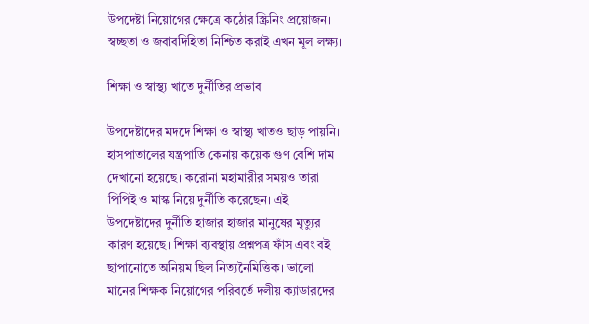উপদেষ্টা নিয়োগের ক্ষেত্রে কঠোর স্ক্রিনিং প্রয়োজন। স্বচ্ছতা ও জবাবদিহিতা নিশ্চিত করাই এখন মূল লক্ষ্য।

শিক্ষা ও স্বাস্থ্য খাতে দুর্নীতির প্রভাব

উপদেষ্টাদের মদদে শিক্ষা ও স্বাস্থ্য খাতও ছাড় পায়নি। হাসপাতালের যন্ত্রপাতি কেনায় কয়েক গুণ বেশি দাম দেখানো হয়েছে। করোনা মহামারীর সময়ও তারা পিপিই ও মাস্ক নিয়ে দুর্নীতি করেছেন। এই উপদেষ্টাদের দুর্নীতি হাজার হাজার মানুষের মৃত্যুর কারণ হয়েছে। শিক্ষা ব্যবস্থায় প্রশ্নপত্র ফাঁস এবং বই ছাপানোতে অনিয়ম ছিল নিত্যনৈমিত্তিক। ভালো মানের শিক্ষক নিয়োগের পরিবর্তে দলীয় ক্যাডারদের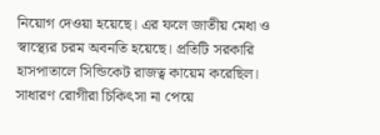নিয়োগ দেওয়া হয়েছে। এর ফলে জাতীয় মেধা ও স্বাস্থ্যের চরম অবনতি হয়েছে। প্রতিটি সরকারি হাসপাতালে সিন্ডিকেট রাজত্ব কায়েম করেছিল। সাধারণ রোগীরা চিকিৎসা না পেয়ে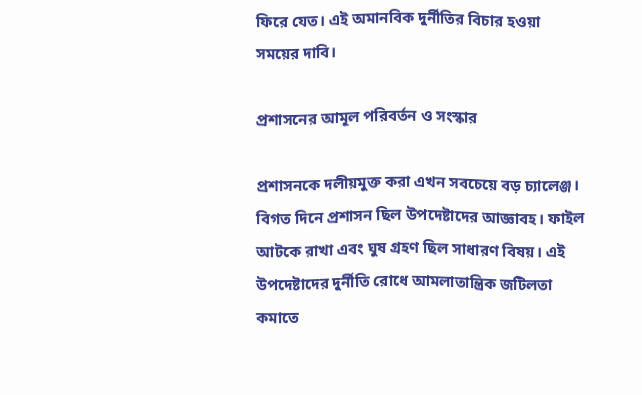ফিরে যেত। এই অমানবিক দুর্নীতির বিচার হওয়া সময়ের দাবি।

প্রশাসনের আমূল পরিবর্তন ও সংস্কার

প্রশাসনকে দলীয়মুক্ত করা এখন সবচেয়ে বড় চ্যালেঞ্জ। বিগত দিনে প্রশাসন ছিল উপদেষ্টাদের আজ্ঞাবহ। ফাইল আটকে রাখা এবং ঘুষ গ্রহণ ছিল সাধারণ বিষয়। এই উপদেষ্টাদের দুর্নীতি রোধে আমলাতান্ত্রিক জটিলতা কমাতে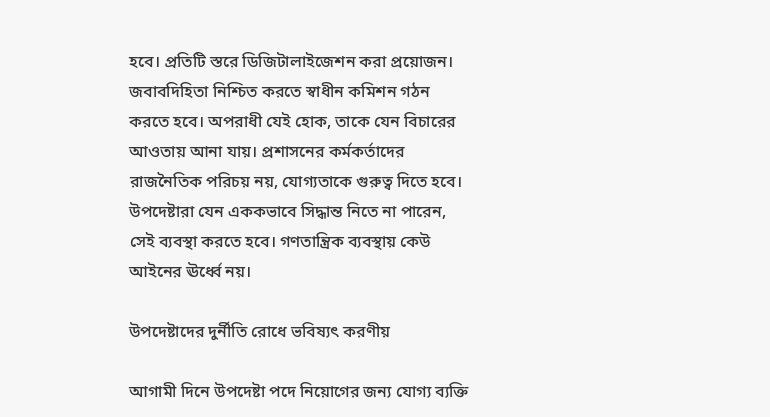হবে। প্রতিটি স্তরে ডিজিটালাইজেশন করা প্রয়োজন। জবাবদিহিতা নিশ্চিত করতে স্বাধীন কমিশন গঠন করতে হবে। অপরাধী যেই হোক, তাকে যেন বিচারের আওতায় আনা যায়। প্রশাসনের কর্মকর্তাদের রাজনৈতিক পরিচয় নয়, যোগ্যতাকে গুরুত্ব দিতে হবে। উপদেষ্টারা যেন এককভাবে সিদ্ধান্ত নিতে না পারেন, সেই ব্যবস্থা করতে হবে। গণতান্ত্রিক ব্যবস্থায় কেউ আইনের ঊর্ধ্বে নয়।

উপদেষ্টাদের দুর্নীতি রোধে ভবিষ্যৎ করণীয়

আগামী দিনে উপদেষ্টা পদে নিয়োগের জন্য যোগ্য ব্যক্তি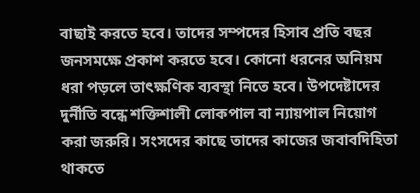বাছাই করতে হবে। তাদের সম্পদের হিসাব প্রতি বছর জনসমক্ষে প্রকাশ করতে হবে। কোনো ধরনের অনিয়ম ধরা পড়লে তাৎক্ষণিক ব্যবস্থা নিতে হবে। উপদেষ্টাদের দুর্নীতি বন্ধে শক্তিশালী লোকপাল বা ন্যায়পাল নিয়োগ করা জরুরি। সংসদের কাছে তাদের কাজের জবাবদিহিতা থাকতে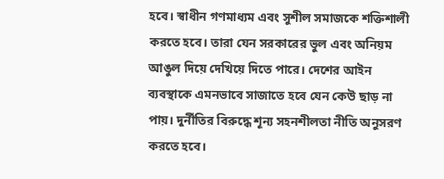হবে। স্বাধীন গণমাধ্যম এবং সুশীল সমাজকে শক্তিশালী করতে হবে। তারা যেন সরকারের ভুল এবং অনিয়ম আঙুল দিয়ে দেখিয়ে দিতে পারে। দেশের আইন ব্যবস্থাকে এমনভাবে সাজাতে হবে যেন কেউ ছাড় না পায়। দুর্নীতির বিরুদ্ধে শূন্য সহনশীলতা নীতি অনুসরণ করতে হবে।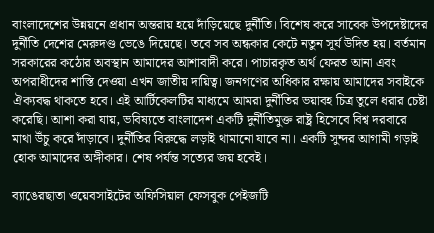বাংলাদেশের উন্নয়নে প্রধান অন্তরায় হয়ে দাঁড়িয়েছে দুর্নীতি। বিশেষ করে সাবেক উপদেষ্টাদের দুর্নীতি দেশের মেরুদণ্ড ভেঙে দিয়েছে। তবে সব অন্ধকার কেটে নতুন সূর্য উদিত হয়। বর্তমান সরকারের কঠোর অবস্থান আমাদের আশাবাদী করে। পাচারকৃত অর্থ ফেরত আনা এবং অপরাধীদের শাস্তি দেওয়া এখন জাতীয় দায়িত্ব। জনগণের অধিকার রক্ষায় আমাদের সবাইকে ঐক্যবদ্ধ থাকতে হবে। এই আর্টিকেলটির মাধ্যমে আমরা দুর্নীতির ভয়াবহ চিত্র তুলে ধরার চেষ্টা করেছি। আশা করা যায়, ভবিষ্যতে বাংলাদেশ একটি দুর্নীতিমুক্ত রাষ্ট্র হিসেবে বিশ্ব দরবারে মাথা উঁচু করে দাঁড়াবে। দুর্নীতির বিরুদ্ধে লড়াই থামানো যাবে না। একটি সুন্দর আগামী গড়াই হোক আমাদের অঙ্গীকার। শেষ পর্যন্ত সত্যের জয় হবেই।

ব্যাঙেরছাতা ওয়েবসাইটের অফিসিয়াল ফেসবুক পেইজটি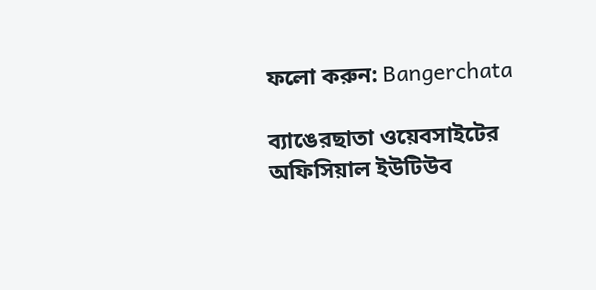ফলো করুন: Bangerchata

ব্যাঙেরছাতা ওয়েবসাইটের অফিসিয়াল ইউটিউব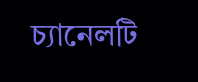চ্যানেলটি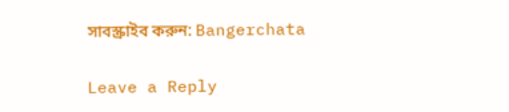সাবস্ক্রাইব করুন: Bangerchata

Leave a Reply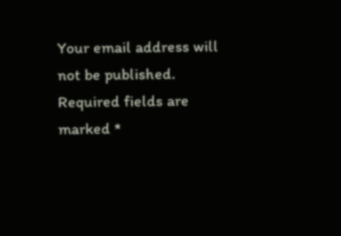Your email address will not be published. Required fields are marked *